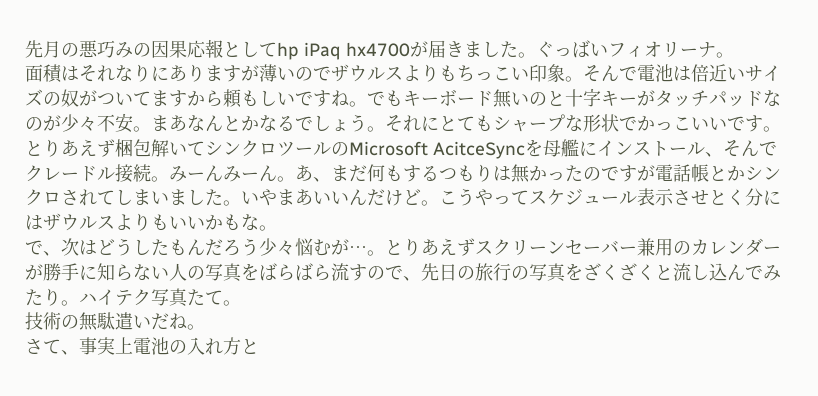先月の悪巧みの因果応報としてhp iPaq hx4700が届きました。ぐっばいフィオリーナ。
面積はそれなりにありますが薄いのでザウルスよりもちっこい印象。そんで電池は倍近いサイズの奴がついてますから頼もしいですね。でもキーボード無いのと十字キーがタッチパッドなのが少々不安。まあなんとかなるでしょう。それにとてもシャープな形状でかっこいいです。
とりあえず梱包解いてシンクロツールのMicrosoft AcitceSyncを母艦にインストール、そんでクレードル接続。みーんみーん。あ、まだ何もするつもりは無かったのですが電話帳とかシンクロされてしまいました。いやまあいいんだけど。こうやってスケジュール表示させとく分にはザウルスよりもいいかもな。
で、次はどうしたもんだろう少々悩むが…。とりあえずスクリーンセーバー兼用のカレンダーが勝手に知らない人の写真をばらばら流すので、先日の旅行の写真をざくざくと流し込んでみたり。ハイテク写真たて。
技術の無駄遣いだね。
さて、事実上電池の入れ方と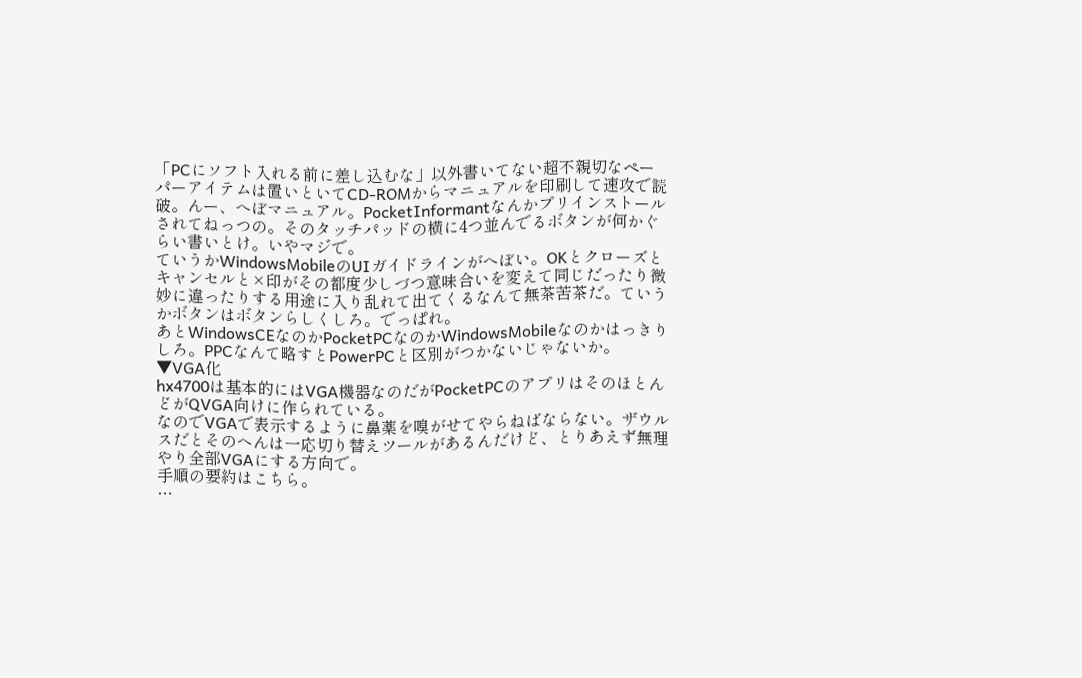「PCにソフト入れる前に差し込むな」以外書いてない超不親切なペーパーアイテムは置いといてCD-ROMからマニュアルを印刷して速攻で読破。んー、へぼマニュアル。PocketInformantなんかプリインストールされてねっつの。そのタッチパッドの横に4つ並んでるボタンが何かぐらい書いとけ。いやマジで。
ていうかWindowsMobileのUIガイドラインがへぼい。OKとクローズとキャンセルと×印がその都度少しづつ意味合いを変えて同じだったり微妙に違ったりする用途に入り乱れて出てくるなんて無茶苦茶だ。ていうかボタンはボタンらしくしろ。でっぱれ。
あとWindowsCEなのかPocketPCなのかWindowsMobileなのかはっきりしろ。PPCなんて略すとPowerPCと区別がつかないじゃないか。
▼VGA化
hx4700は基本的にはVGA機器なのだがPocketPCのアプリはそのほとんどがQVGA向けに作られている。
なのでVGAで表示するように鼻薬を嗅がせてやらねばならない。ザウルスだとそのへんは一応切り替えツールがあるんだけど、とりあえず無理やり全部VGAにする方向で。
手順の要約はこちら。
…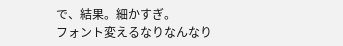で、結果。細かすぎ。
フォント変えるなりなんなり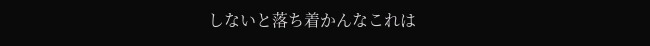しないと落ち着かんなこれは